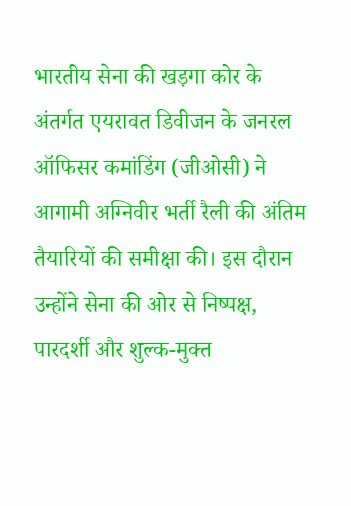भारतीय सेना की खड़गा कोर के अंतर्गत एयरावत डिवीजन के जनरल ऑफिसर कमांडिंग (जीओसी) ने आगामी अग्निवीर भर्ती रैली की अंतिम तैयारियों की समीक्षा की। इस दौरान उन्होंने सेना की ओर से निष्पक्ष, पारदर्शी और शुल्क-मुक्त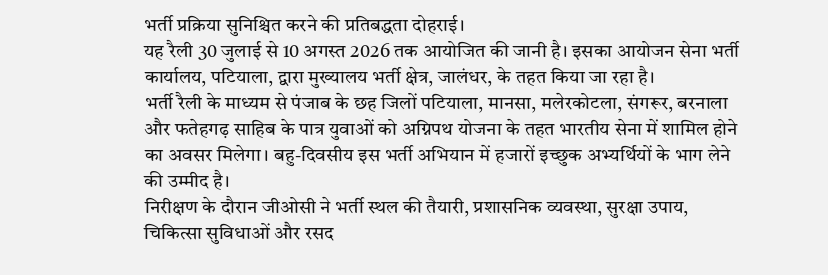भर्ती प्रक्रिया सुनिश्चित करने की प्रतिबद्धता दोहराई।
यह रैली 30 जुलाई से 10 अगस्त 2026 तक आयोजित की जानी है। इसका आयोजन सेना भर्ती कार्यालय, पटियाला, द्वारा मुख्यालय भर्ती क्षेत्र, जालंधर, के तहत किया जा रहा है।
भर्ती रैली के माध्यम से पंजाब के छह जिलों पटियाला, मानसा, मलेरकोटला, संगरूर, बरनाला और फतेहगढ़ साहिब के पात्र युवाओं को अग्निपथ योजना के तहत भारतीय सेना में शामिल होने का अवसर मिलेगा। बहु-दिवसीय इस भर्ती अभियान में हजारों इच्छुक अभ्यर्थियों के भाग लेने की उम्मीद है।
निरीक्षण के दौरान जीओसी ने भर्ती स्थल की तैयारी, प्रशासनिक व्यवस्था, सुरक्षा उपाय, चिकित्सा सुविधाओं और रसद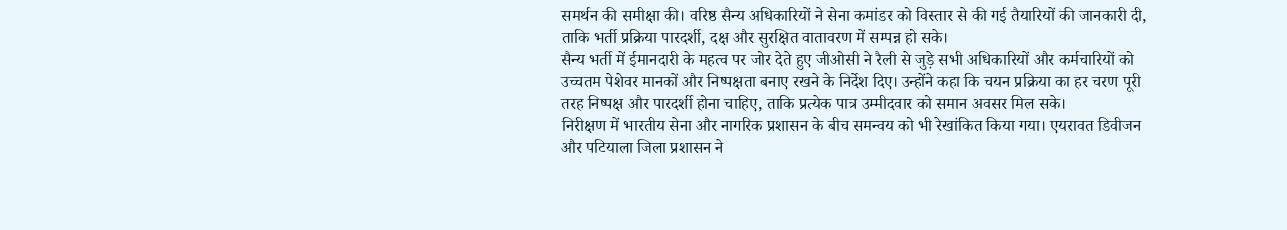समर्थन की समीक्षा की। वरिष्ठ सैन्य अधिकारियों ने सेना कमांडर को विस्तार से की गई तैयारियों की जानकारी दी, ताकि भर्ती प्रक्रिया पारदर्शी, दक्ष और सुरक्षित वातावरण में सम्पन्न हो सके।
सैन्य भर्ती में ईमानदारी के महत्व पर जोर देते हुए जीओसी ने रैली से जुड़े सभी अधिकारियों और कर्मचारियों को उच्चतम पेशेवर मानकों और निष्पक्षता बनाए रखने के निर्देश दिए। उन्होंने कहा कि चयन प्रक्रिया का हर चरण पूरी तरह निष्पक्ष और पारदर्शी होना चाहिए, ताकि प्रत्येक पात्र उम्मीदवार को समान अवसर मिल सके।
निरीक्षण में भारतीय सेना और नागरिक प्रशासन के बीच समन्वय को भी रेखांकित किया गया। एयरावत डिवीजन और पटियाला जिला प्रशासन ने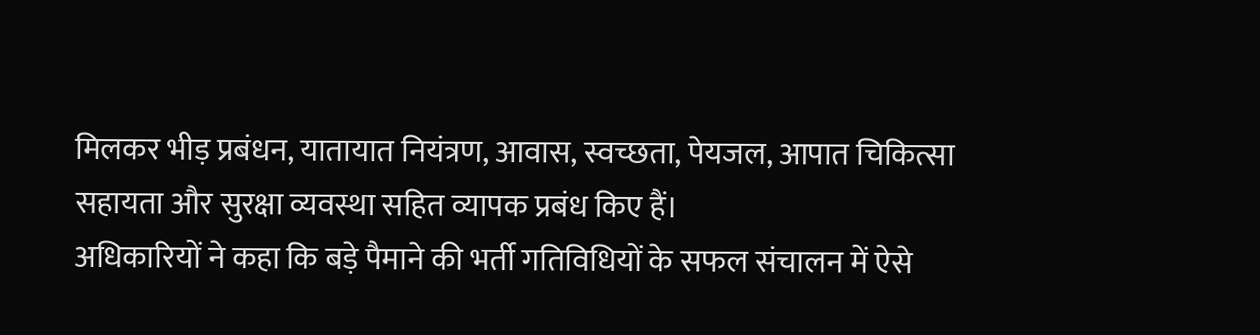मिलकर भीड़ प्रबंधन, यातायात नियंत्रण, आवास, स्वच्छता, पेयजल, आपात चिकित्सा सहायता और सुरक्षा व्यवस्था सहित व्यापक प्रबंध किए हैं।
अधिकारियों ने कहा कि बड़े पैमाने की भर्ती गतिविधियों के सफल संचालन में ऐसे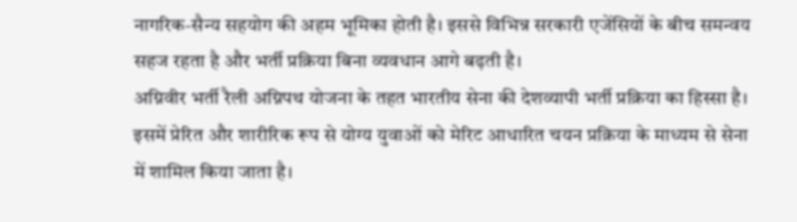नागरिक-सैन्य सहयोग की अहम भूमिका होती है। इससे विभिन्न सरकारी एजेंसियों के बीच समन्वय सहज रहता है और भर्ती प्रक्रिया बिना व्यवधान आगे बढ़ती है।
अग्निवीर भर्ती रैली अग्निपथ योजना के तहत भारतीय सेना की देशव्यापी भर्ती प्रक्रिया का हिस्सा है। इसमें प्रेरित और शारीरिक रूप से योग्य युवाओं को मेरिट आधारित चयन प्रक्रिया के माध्यम से सेना में शामिल किया जाता है।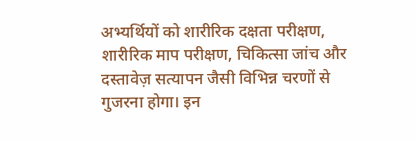अभ्यर्थियों को शारीरिक दक्षता परीक्षण, शारीरिक माप परीक्षण, चिकित्सा जांच और दस्तावेज़ सत्यापन जैसी विभिन्न चरणों से गुजरना होगा। इन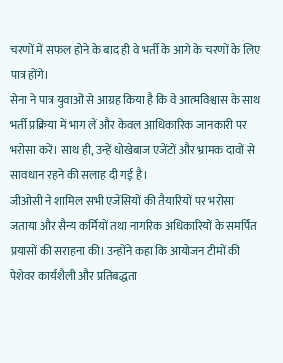चरणों में सफल होने के बाद ही वे भर्ती के आगे के चरणों के लिए पात्र होंगे।
सेना ने पात्र युवाओं से आग्रह किया है कि वे आत्मविश्वास के साथ भर्ती प्रक्रिया में भाग लें और केवल आधिकारिक जानकारी पर भरोसा करें। साथ ही, उन्हें धोखेबाज एजेंटों और भ्रामक दावों से सावधान रहने की सलाह दी गई है।
जीओसी ने शामिल सभी एजेंसियों की तैयारियों पर भरोसा जताया और सैन्य कर्मियों तथा नागरिक अधिकारियों के समर्पित प्रयासों की सराहना की। उन्होंने कहा कि आयोजन टीमों की पेशेवर कार्यशैली और प्रतिबद्धता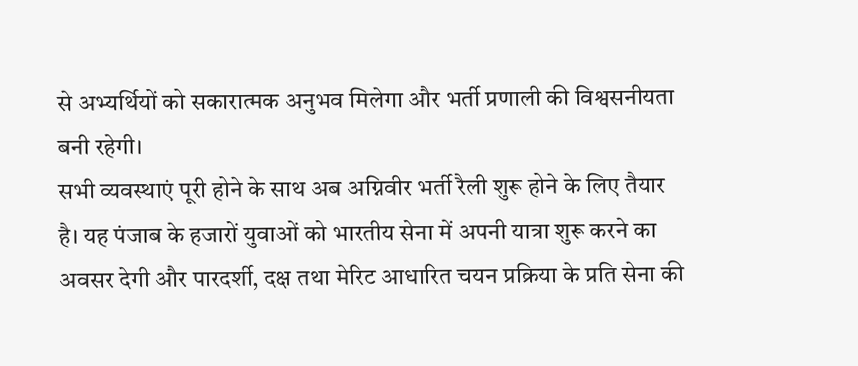से अभ्यर्थियों को सकारात्मक अनुभव मिलेगा और भर्ती प्रणाली की विश्वसनीयता बनी रहेगी।
सभी व्यवस्थाएं पूरी होने के साथ अब अग्निवीर भर्ती रैली शुरू होने के लिए तैयार है। यह पंजाब के हजारों युवाओं को भारतीय सेना में अपनी यात्रा शुरू करने का अवसर देगी और पारदर्शी, दक्ष तथा मेरिट आधारित चयन प्रक्रिया के प्रति सेना की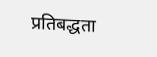प्रतिबद्धता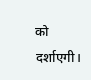को दर्शाएगी।